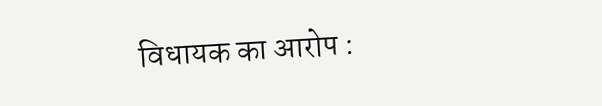विधायक का आरोप :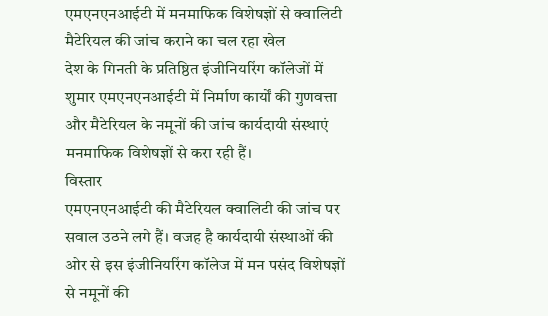एमएनएनआईटी में मनमाफिक विशेषज्ञों से क्वालिटी मैटेरियल की जांच कराने का चल रहा खेल
देश के गिनती के प्रतिष्ठित इंजीनियरिंग कॉलेजों में शुमार एमएनएनआईटी में निर्माण कार्यों की गुणवत्ता और मैटेरियल के नमूनों की जांच कार्यदायी संस्थाएं मनमाफिक विशेषज्ञों से करा रही हैं।
विस्तार
एमएनएनआईटी की मैटेरियल क्वालिटी की जांच पर सवाल उठने लगे हैं। वजह है कार्यदायी संस्थाओं की ओर से इस इंजीनियरिंग कॉलेज में मन पसंद विशेषज्ञों से नमूनों की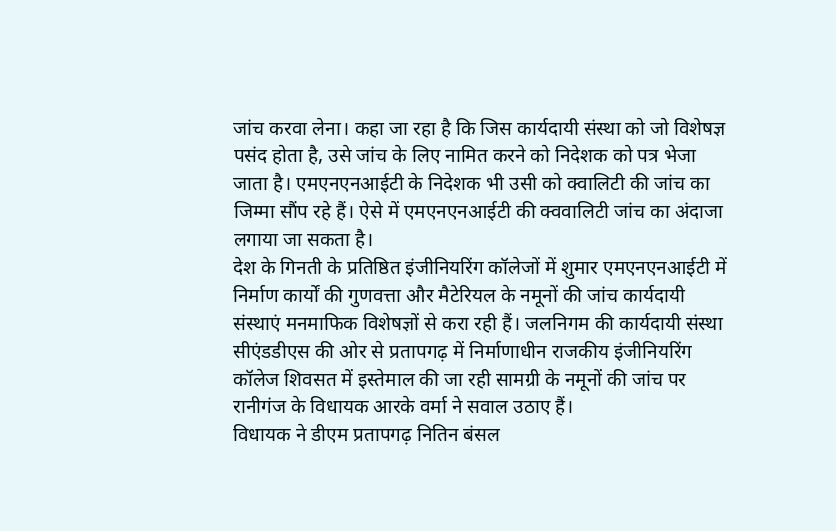जांच करवा लेना। कहा जा रहा है कि जिस कार्यदायी संस्था को जो विशेषज्ञ पसंद होता है, उसे जांच के लिए नामित करने को निदेशक को पत्र भेजा जाता है। एमएनएनआईटी के निदेशक भी उसी को क्वालिटी की जांच का जिम्मा सौंप रहे हैं। ऐसे में एमएनएनआईटी की क्ववालिटी जांच का अंदाजा लगाया जा सकता है।
देश के गिनती के प्रतिष्ठित इंजीनियरिंग कॉलेजों में शुमार एमएनएनआईटी में निर्माण कार्यों की गुणवत्ता और मैटेरियल के नमूनों की जांच कार्यदायी संस्थाएं मनमाफिक विशेषज्ञों से करा रही हैं। जलनिगम की कार्यदायी संस्था सीएंडडीएस की ओर से प्रतापगढ़ में निर्माणाधीन राजकीय इंजीनियरिंग कॉलेज शिवसत में इस्तेमाल की जा रही सामग्री के नमूनों की जांच पर रानीगंज के विधायक आरके वर्मा ने सवाल उठाए हैं।
विधायक ने डीएम प्रतापगढ़ नितिन बंसल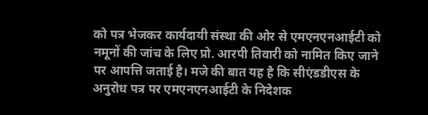को पत्र भेजकर कार्यदायी संस्था की ओर से एमएनएनआईटी को नमूनों की जांच के लिए प्रो. आरपी तिवारी को नामित किए जाने पर आपत्ति जताई है। मजे की बात यह है कि सीएंडडीएस के अनुरोध पत्र पर एमएनएनआईटी के निदेशक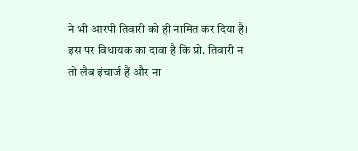ने भी आरपी तिवारी को ही नामित कर दिया है।
इस पर विधायक का दावा है कि प्रो. तिवारी न तो लैब इंचार्ज हैं और ना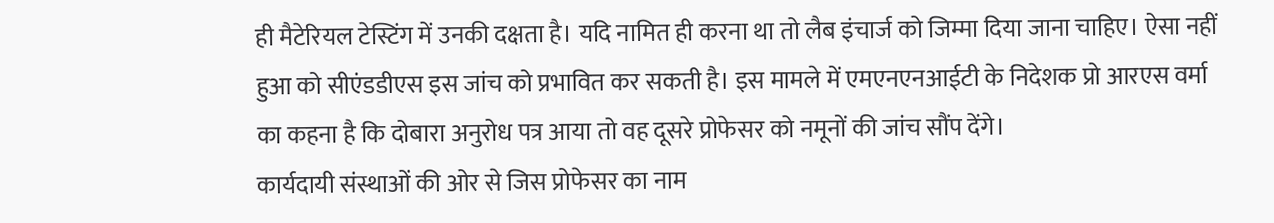ही मैटेरियल टेस्टिंग में उनकी दक्षता है। यदि नामित ही करना था तो लैब इंचार्ज को जिम्मा दिया जाना चाहिए। ऐसा नहीं हुआ को सीएंडडीएस इस जांच को प्रभावित कर सकती है। इस मामले में एमएनएनआईटी के निदेशक प्रो आरएस वर्मा का कहना है कि दोबारा अनुरोध पत्र आया तो वह दूसरे प्रोफेसर को नमूनों की जांच सौंप देंगे।
कार्यदायी संस्थाओं की ओर से जिस प्रोफेसर का नाम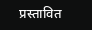प्रस्तावित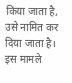किया जाता है, उसे नामित कर दिया जाता है। इस मामले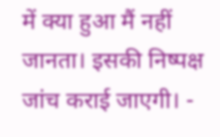में क्या हुआ मैं नहीं जानता। इसकी निष्पक्ष जांच कराई जाएगी। -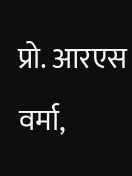प्रो. आरएस वर्मा,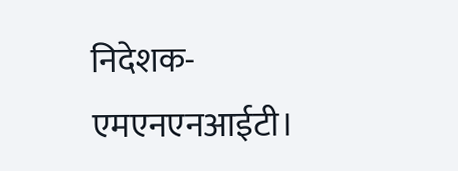निदेशक-एमएनएनआईटी।